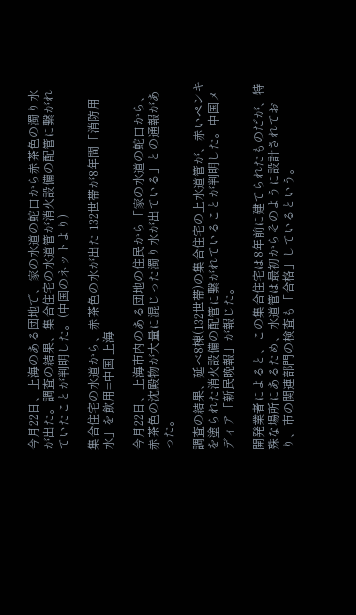今月22日、上海のある団地で、家の水道の蛇口から赤茶色の濁り水が出た。調査の結果、集合住宅の水道管が消火設備の配管に繋がれていたことが判明した。(中国のネットより)

集合住宅の水道から、赤茶色の水が出た 132世帯が8年間「消防用水」を飲用=中国 上海

今月22日、上海市内のある団地の住民から「家の水道の蛇口から、赤茶色の沈殿物が大量に混じった濁り水が出ている」との通報があった。

調査の結果、延べ8棟(132世帯)の集合住宅の上水道管が、赤いペンキを塗られた消火設備の配管に繋がれていることが判明した。中国メディア「新民晚報」が報じた。

開発業者によると、この集合住宅は8年前に建てられたものだが、特殊な場所にあるため、水道管は最初からそのように設計されており、市の関連部門の検査も「合格」しているという。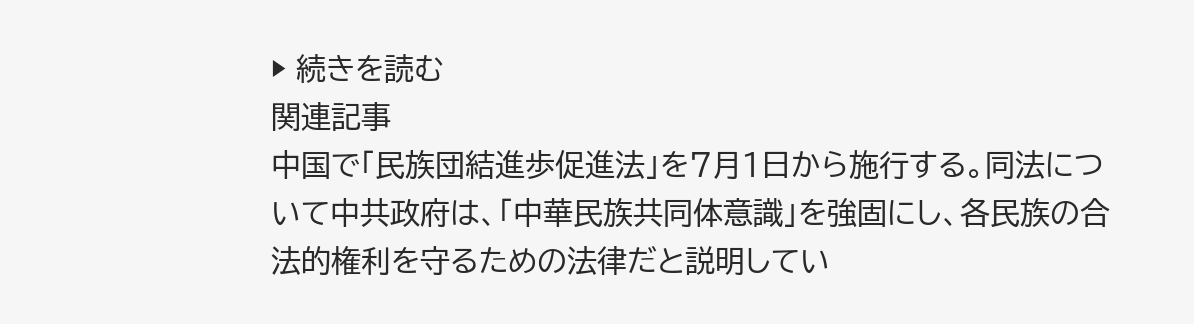▶ 続きを読む
関連記事
中国で「民族団結進歩促進法」を7月1日から施行する。同法について中共政府は、「中華民族共同体意識」を強固にし、各民族の合法的権利を守るための法律だと説明してい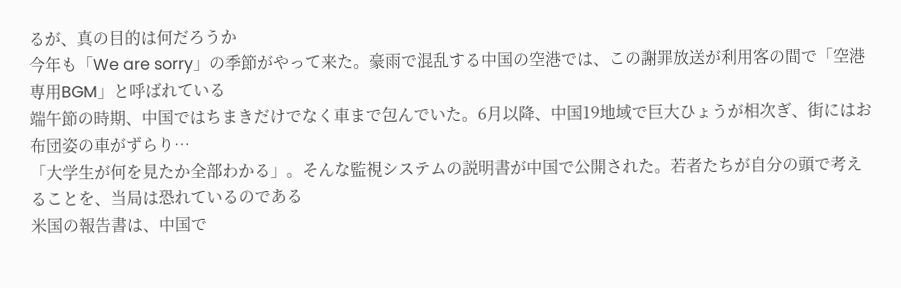るが、真の目的は何だろうか
今年も「We are sorry」の季節がやって来た。豪雨で混乱する中国の空港では、この謝罪放送が利用客の間で「空港専用BGM」と呼ばれている
端午節の時期、中国ではちまきだけでなく車まで包んでいた。6月以降、中国19地域で巨大ひょうが相次ぎ、街にはお布団姿の車がずらり…
「大学生が何を見たか全部わかる」。そんな監視システムの説明書が中国で公開された。若者たちが自分の頭で考えることを、当局は恐れているのである
米国の報告書は、中国で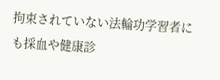拘束されていない法輪功学習者にも採血や健康診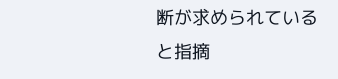断が求められていると指摘